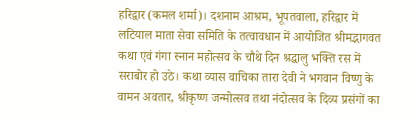हरिद्वार (कमल शर्मा)। दशनाम आश्रम, भूपतवाला, हरिद्वार में लटियाल माता सेवा समिति के तत्वावधान में आयोजित श्रीमद्भागवत कथा एवं गंगा स्नान महोत्सव के चौथे दिन श्रद्धालु भक्ति रस में सराबोर हो उठे। कथा व्यास वाचिका तारा देवी ने भगवान विष्णु के वामन अवतार, श्रीकृष्ण जन्मोत्सव तथा नंदोत्सव के दिव्य प्रसंगों का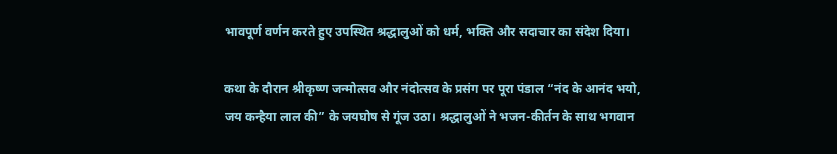भावपूर्ण वर्णन करते हुए उपस्थित श्रद्धालुओं को धर्म, भक्ति और सदाचार का संदेश दिया।

कथा के दौरान श्रीकृष्ण जन्मोत्सव और नंदोत्सव के प्रसंग पर पूरा पंडाल “नंद के आनंद भयो, जय कन्हैया लाल की” के जयघोष से गूंज उठा। श्रद्धालुओं ने भजन-कीर्तन के साथ भगवान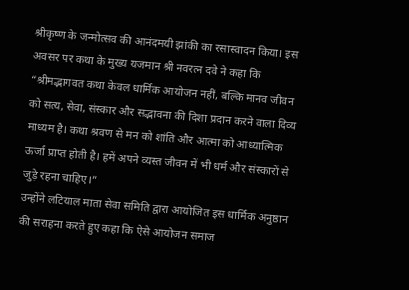श्रीकृष्ण के जन्मोत्सव की आनंदमयी झांकी का रसास्वादन किया। इस अवसर पर कथा के मुख्य यजमान श्री नवरत्न दवे ने कहा कि “श्रीमद्भागवत कथा केवल धार्मिक आयोजन नहीं, बल्कि मानव जीवन को सत्य, सेवा, संस्कार और सद्भावना की दिशा प्रदान करने वाला दिव्य माध्यम है। कथा श्रवण से मन को शांति और आत्मा को आध्यात्मिक ऊर्जा प्राप्त होती है। हमें अपने व्यस्त जीवन में भी धर्म और संस्कारों से जुड़े रहना चाहिए।”
उन्होंने लटियाल माता सेवा समिति द्वारा आयोजित इस धार्मिक अनुष्ठान की सराहना करते हुए कहा कि ऐसे आयोजन समाज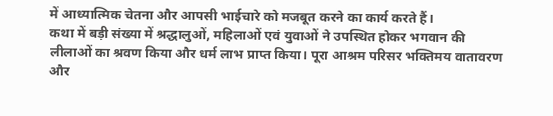में आध्यात्मिक चेतना और आपसी भाईचारे को मजबूत करने का कार्य करते हैं।
कथा में बड़ी संख्या में श्रद्धालुओं, महिलाओं एवं युवाओं ने उपस्थित होकर भगवान की लीलाओं का श्रवण किया और धर्म लाभ प्राप्त किया। पूरा आश्रम परिसर भक्तिमय वातावरण और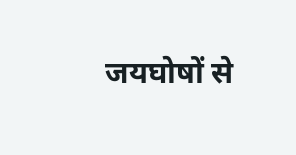जयघोषों से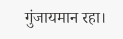गुंजायमान रहा।